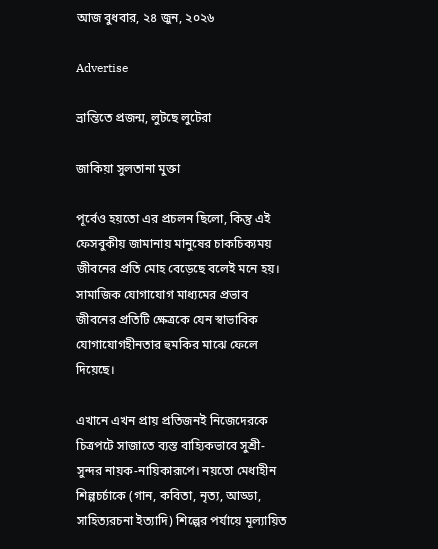আজ বুধবার, ২৪ জুন, ২০২৬

Advertise

ভ্রান্তিতে প্রজন্ম, লুটছে লুটেরা

জাকিয়া সুলতানা মুক্তা

পূর্বেও হয়তো এর প্রচলন ছিলো, কিন্তু এই ফেসবুকীয় জামানায় মানুষের চাকচিক্যময় জীবনের প্রতি মোহ বেড়েছে বলেই মনে হয়। সামাজিক যোগাযোগ মাধ্যমের প্রভাব জীবনের প্রতিটি ক্ষেত্রকে যেন স্বাভাবিক যোগাযোগহীনতার হুমকির মাঝে ফেলে দিয়েছে।

এখানে এখন প্রায় প্রতিজনই নিজেদেরকে চিত্রপটে সাজাতে ব্যস্ত বাহ্যিকভাবে সুশ্রী-সুন্দর নায়ক-নায়িকারূপে। নয়তো মেধাহীন শিল্পচর্চাকে (গান, কবিতা, নৃত্য, আড্ডা, সাহিত্যরচনা ইত্যাদি) শিল্পের পর্যায়ে মূল্যায়িত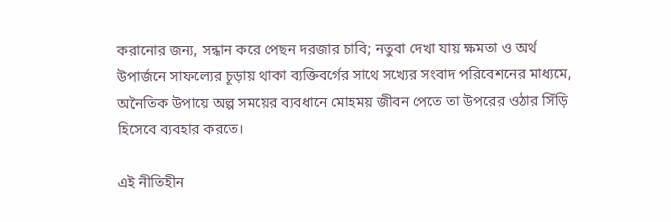করানোর জন্য, সন্ধান করে পেছন দরজার চাবি; নতুবা দেখা যায় ক্ষমতা ও অর্থ উপার্জনে সাফল্যের চূড়ায় থাকা ব্যক্তিবর্গের সাথে সখ্যের সংবাদ পরিবেশনের মাধ্যমে, অনৈতিক উপায়ে অল্প সময়ের ব্যবধানে মোহময় জীবন পেতে তা উপরের ওঠার সিঁড়ি হিসেবে ব্যবহার করতে।

এই নীতিহীন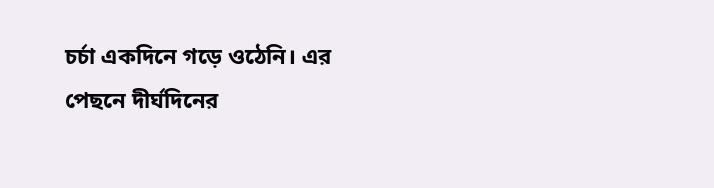চর্চা একদিনে গড়ে ওঠেনি। এর পেছনে দীর্ঘদিনের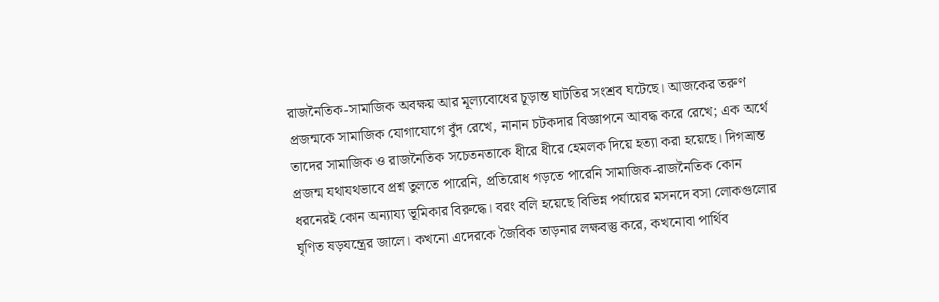রাজনৈতিক-সামাজিক অবক্ষয় আর মূল্যবোধের চূড়ান্ত ঘাটতির সংশ্রব ঘটেছে। আজকের তরুণ প্রজন্মকে সামাজিক যোগাযোগে বুঁদ রেখে, নানান চটকদার বিজ্ঞাপনে আবদ্ধ করে রেখে; এক অর্থে তাদের সামাজিক ও রাজনৈতিক সচেতনতাকে ধীরে ধীরে হেমলক দিয়ে হত্যা করা হয়েছে। দিগভ্রান্ত প্রজন্ম যথাযথভাবে প্রশ্ন তুলতে পারেনি, প্রতিরোধ গড়তে পারেনি সামাজিক-রাজনৈতিক কোন ধরনেরই কোন অন্যায্য ভূমিকার বিরুদ্ধে। বরং বলি হয়েছে বিভিন্ন পর্যায়ের মসনদে বসা লোকগুলোর ঘৃণিত ষড়যন্ত্রের জালে। কখনো এদেরকে জৈবিক তাড়নার লক্ষবস্তু করে, কখনোবা পার্থিব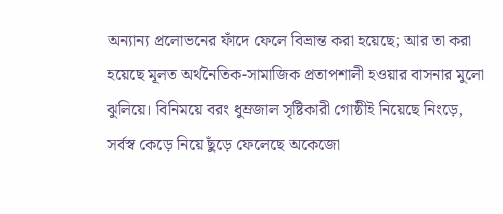অন্যান্য প্রলোভনের ফাঁদে ফেলে বিভ্রান্ত করা হয়েছে; আর তা করা হয়েছে মূলত অর্থনৈতিক-সামাজিক প্রতাপশালী হওয়ার বাসনার মুলো ঝুলিয়ে। বিনিময়ে বরং ধুম্রজাল সৃষ্টিকারী গোষ্ঠীই নিয়েছে নিংড়ে, সর্বস্ব কেড়ে নিয়ে ছুঁড়ে ফেলেছে অকেজো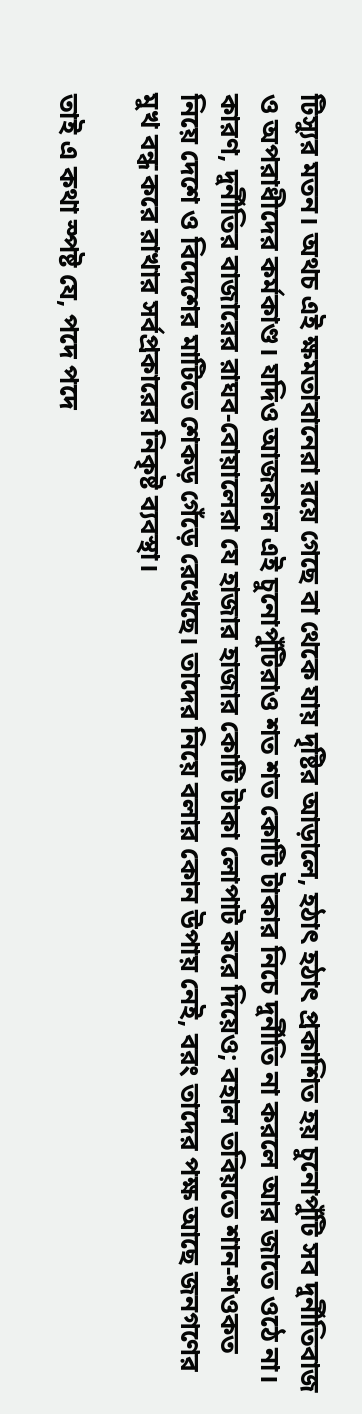টিস্যুর মতন। অথচ এই ক্ষমতাবানেরা রয়ে গেছে বা থেকে যায় দৃষ্টির আড়ালে, হঠাৎ হঠাৎ প্রকাশিত হয় চুনোপুঁটি সব দুর্নীতিবাজ ও অপরাধীদের কর্মকাণ্ড। যদিও আজকাল এই চুনোপুঁটিরাও শত শত কোটি টাকার নিচে দুর্নীতি না করলে আর জাতে ওঠে না। কারণ, দুর্নীতির বাজারের রাঘব-বোয়ালেরা যে হাজার হাজার কোটি টাকা লোপাট করে দিয়েও; বহাল তবিয়তে শান-শওকত নিয়ে দেশে ও বিদেশের মাটিতে শেকড় গেঁড়ে রেখেছে। তাদের নিয়ে বলার কোন উপায় নেই, বরং তাদের পক্ষ আছে জনগণের মুখ বন্ধ করে রাখার সর্বপ্রকারের নিকৃষ্ট ব্যবস্থা।

তাই এ কথা স্পষ্ট যে, পদে পদে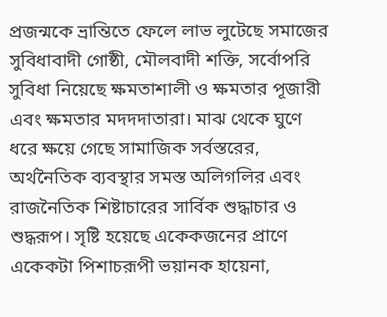প্রজন্মকে ভ্রান্তিতে ফেলে লাভ লুটেছে সমাজের সুবিধাবাদী গোষ্ঠী, মৌলবাদী শক্তি, সর্বোপরি সুবিধা নিয়েছে ক্ষমতাশালী ও ক্ষমতার পূজারী এবং ক্ষমতার মদদদাতারা। মাঝ থেকে ঘুণে ধরে ক্ষয়ে গেছে সামাজিক সর্বস্তরের, অর্থনৈতিক ব্যবস্থার সমস্ত অলিগলির এবং রাজনৈতিক শিষ্টাচারের সার্বিক শুদ্ধাচার ও শুদ্ধরূপ। সৃষ্টি হয়েছে একেকজনের প্রাণে একেকটা পিশাচরূপী ভয়ানক হায়েনা,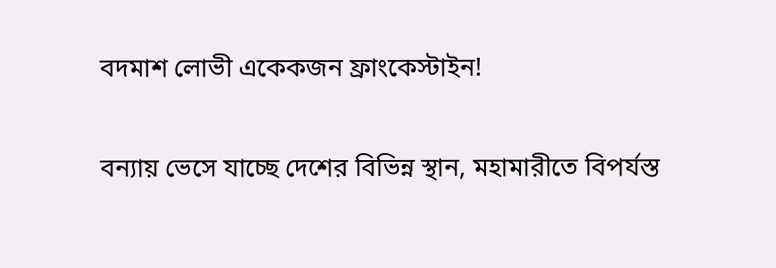বদমাশ লোভী একেকজন ফ্রাংকেস্টাইন!

বন্যায় ভেসে যাচ্ছে দেশের বিভিন্ন স্থান, মহামারীতে বিপর্যস্ত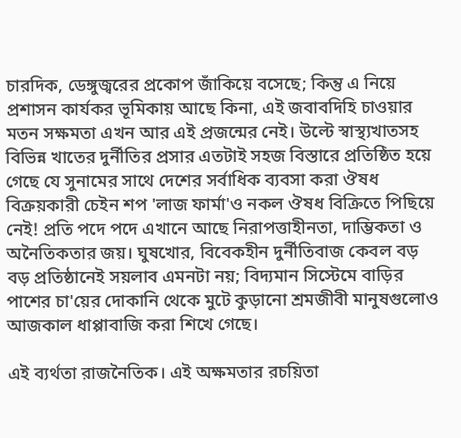চারদিক, ডেঙ্গুজ্বরের প্রকোপ জাঁকিয়ে বসেছে; কিন্তু এ নিয়ে প্রশাসন কার্যকর ভূমিকায় আছে কিনা, এই জবাবদিহি চাওয়ার মতন সক্ষমতা এখন আর এই প্রজন্মের নেই। উল্টে স্বাস্থ্যখাতসহ বিভিন্ন খাতের দুর্নীতির প্রসার এতটাই সহজ বিস্তারে প্রতিষ্ঠিত হয়ে গেছে যে সুনামের সাথে দেশের সর্বাধিক ব্যবসা করা ঔষধ বিক্রয়কারী চেইন শপ 'লাজ ফার্মা'ও নকল ঔষধ বিক্রিতে পিছিয়ে নেই! প্রতি পদে পদে এখানে আছে নিরাপত্তাহীনতা, দাম্ভিকতা ও অনৈতিকতার জয়। ঘুষখোর, বিবেকহীন দুর্নীতিবাজ কেবল বড় বড় প্রতিষ্ঠানেই সয়লাব এমনটা নয়; বিদ্যমান সিস্টেমে বাড়ির পাশের চা'য়ের দোকানি থেকে মুটে কুড়ানো শ্রমজীবী মানুষগুলোও আজকাল ধাপ্পাবাজি করা শিখে গেছে।

এই ব্যর্থতা রাজনৈতিক। এই অক্ষমতার রচয়িতা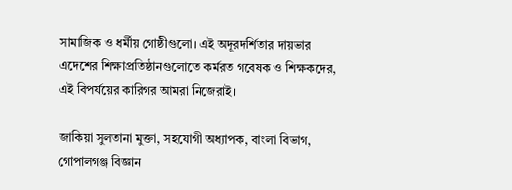সামাজিক ও ধর্মীয় গোষ্ঠীগুলো। এই অদূরদর্শিতার দায়ভার এদেশের শিক্ষাপ্রতিষ্ঠানগুলোতে কর্মরত গবেষক ও শিক্ষকদের, এই বিপর্যয়ের কারিগর আমরা নিজেরাই।

জাকিয়া সুলতানা মুক্তা, সহযোগী অধ্যাপক, বাংলা বিভাগ, গোপালগঞ্জ বিজ্ঞান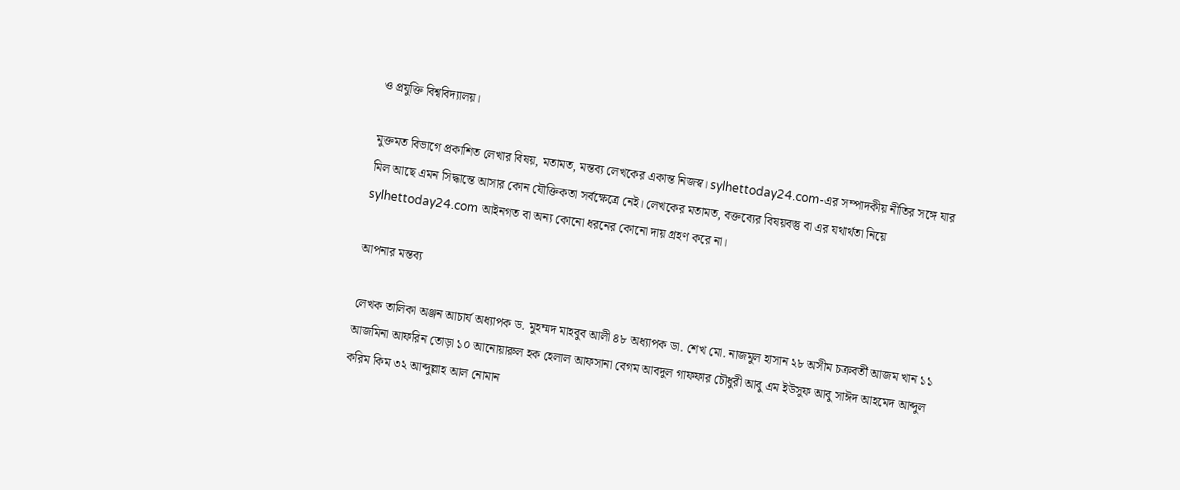ও প্রযুক্তি বিশ্ববিদ্যালয়।

মুক্তমত বিভাগে প্রকাশিত লেখার বিষয়, মতামত, মন্তব্য লেখকের একান্ত নিজস্ব। sylhettoday24.com-এর সম্পাদকীয় নীতির সঙ্গে যার মিল আছে এমন সিদ্ধান্তে আসার কোন যৌক্তিকতা সর্বক্ষেত্রে নেই। লেখকের মতামত, বক্তব্যের বিষয়বস্তু বা এর যথার্থতা নিয়ে sylhettoday24.com আইনগত বা অন্য কোনো ধরনের কোনো দায় গ্রহণ করে না।

আপনার মন্তব্য

লেখক তালিকা অঞ্জন আচার্য অধ্যাপক ড. মুহম্মদ মাহবুব আলী ৪৮ অধ্যাপক ডা. শেখ মো. নাজমুল হাসান ২৮ অসীম চক্রবর্তী আজম খান ১১ আজমিনা আফরিন তোড়া ১০ আনোয়ারুল হক হেলাল আফসানা বেগম আবদুল গাফফার চৌধুরী আবু এম ইউসুফ আবু সাঈদ আহমেদ আব্দুল করিম কিম ৩২ আব্দুল্লাহ আল নোমান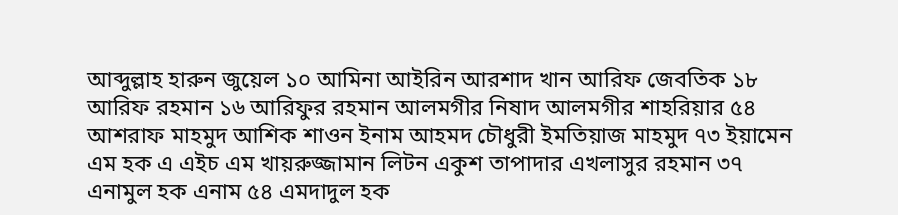আব্দুল্লাহ হারুন জুয়েল ১০ আমিনা আইরিন আরশাদ খান আরিফ জেবতিক ১৮ আরিফ রহমান ১৬ আরিফুর রহমান আলমগীর নিষাদ আলমগীর শাহরিয়ার ৫৪ আশরাফ মাহমুদ আশিক শাওন ইনাম আহমদ চৌধুরী ইমতিয়াজ মাহমুদ ৭৩ ইয়ামেন এম হক এ এইচ এম খায়রুজ্জামান লিটন একুশ তাপাদার এখলাসুর রহমান ৩৭ এনামুল হক এনাম ৫৪ এমদাদুল হক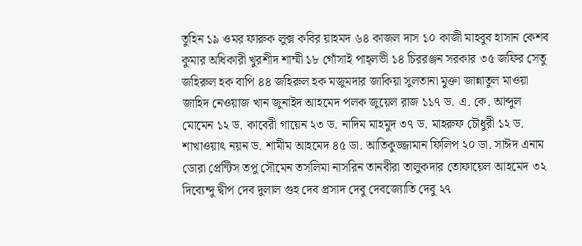তুহিন ১৯ ওমর ফারুক লুক্স কবির য়াহমদ ৬৪ কাজল দাস ১০ কাজী মাহবুব হাসান কেশব কুমার অধিকারী খুরশীদ শাম্মী ১৮ গোঁসাই পাহ্‌লভী ১৪ চিররঞ্জন সরকার ৩৫ জফির সেতু জহিরুল হক বাপি ৪৪ জহিরুল হক মজুমদার জাকিয়া সুলতানা মুক্তা জান্নাতুল মাওয়া জাহিদ নেওয়াজ খান জুনাইদ আহমেদ পলক জুয়েল রাজ ১১৭ ড. এ. কে. আব্দুল মোমেন ১২ ড. কাবেরী গায়েন ২৩ ড. নাদিম মাহমুদ ৩৭ ড. মাহরুফ চৌধুরী ১২ ড. শাখাওয়াৎ নয়ন ড. শামীম আহমেদ ৪৫ ডা. আতিকুজ্জামান ফিলিপ ২০ ডা. সাঈদ এনাম ডোরা প্রেন্টিস তপু সৌমেন তসলিমা নাসরিন তানবীরা তালুকদার তোফায়েল আহমেদ ৩২ দিব্যেন্দু দ্বীপ দেব দুলাল গুহ দেব প্রসাদ দেবু দেবজ্যোতি দেবু ২৭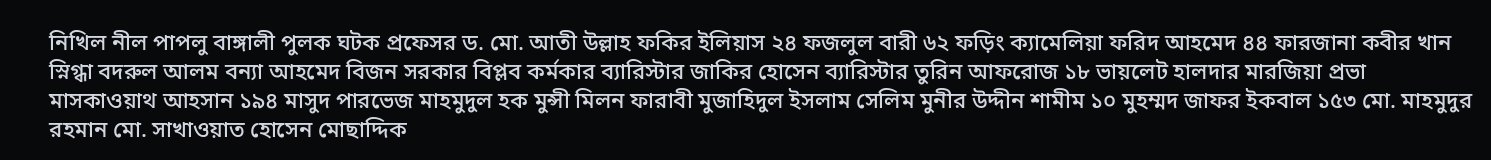নিখিল নীল পাপলু বাঙ্গালী পুলক ঘটক প্রফেসর ড. মো. আতী উল্লাহ ফকির ইলিয়াস ২৪ ফজলুল বারী ৬২ ফড়িং ক্যামেলিয়া ফরিদ আহমেদ ৪৪ ফারজানা কবীর খান স্নিগ্ধা বদরুল আলম বন্যা আহমেদ বিজন সরকার বিপ্লব কর্মকার ব্যারিস্টার জাকির হোসেন ব্যারিস্টার তুরিন আফরোজ ১৮ ভায়লেট হালদার মারজিয়া প্রভা মাসকাওয়াথ আহসান ১৯৪ মাসুদ পারভেজ মাহমুদুল হক মুন্সী মিলন ফারাবী মুজাহিদুল ইসলাম সেলিম মুনীর উদ্দীন শামীম ১০ মুহম্মদ জাফর ইকবাল ১৫৩ মো. মাহমুদুর রহমান মো. সাখাওয়াত হোসেন মোছাদ্দিক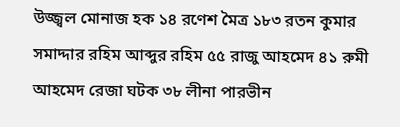উজ্জ্বল মোনাজ হক ১৪ রণেশ মৈত্র ১৮৩ রতন কুমার সমাদ্দার রহিম আব্দুর রহিম ৫৫ রাজু আহমেদ ৪১ রুমী আহমেদ রেজা ঘটক ৩৮ লীনা পারভীন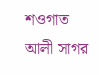শওগাত আলী সাগর